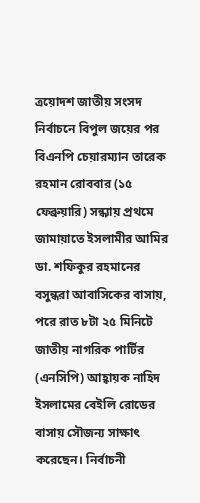ত্রয়োদশ জাতীয় সংসদ নির্বাচনে বিপুল জয়ের পর বিএনপি চেয়ারম্যান তারেক রহমান রোববার (১৫ ফেব্রুয়ারি) সন্ধ্যায় প্রথমে জামায়াতে ইসলামীর আমির ডা. শফিকুর রহমানের বসুন্ধরা আবাসিকের বাসায়, পরে রাত ৮টা ২৫ মিনিটে জাতীয় নাগরিক পার্টির (এনসিপি) আহ্বায়ক নাহিদ ইসলামের বেইলি রোডের বাসায় সৌজন্য সাক্ষাৎ করেছেন। নির্বাচনী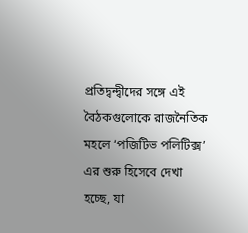প্রতিদ্বন্দ্বীদের সঙ্গে এই বৈঠকগুলোকে রাজনৈতিক মহলে ‘পজিটিভ পলিটিক্স’ এর শুরু হিসেবে দেখা হচ্ছে, যা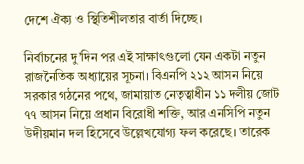দেশে ঐক্য ও স্থিতিশীলতার বার্তা দিচ্ছে।

নির্বাচনের দু’দিন পর এই সাক্ষাৎগুলো যেন একটা নতুন রাজনৈতিক অধ্যায়ের সূচনা। বিএনপি ২১২ আসন নিয়ে সরকার গঠনের পথে, জামায়াত নেতৃত্বাধীন ১১ দলীয় জোট ৭৭ আসন নিয়ে প্রধান বিরোধী শক্তি, আর এনসিপি নতুন উদীয়মান দল হিসেবে উল্লেখযোগ্য ফল করেছে। তারেক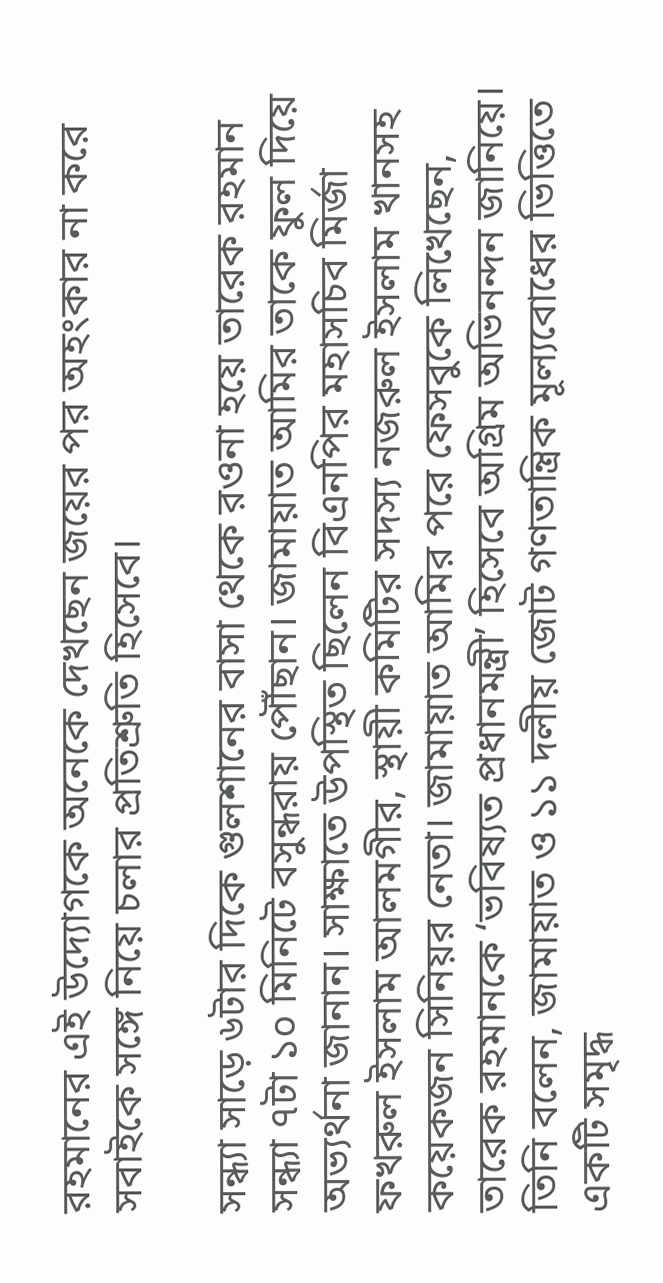রহমানের এই উদ্যোগকে অনেকে দেখছেন জয়ের পর অহংকার না করে সবাইকে সঙ্গে নিয়ে চলার প্রতিশ্রুতি হিসেবে।

সন্ধ্যা সাড়ে ৬টার দিকে গুলশানের বাসা থেকে রওনা হয়ে তারেক রহমান সন্ধ্যা ৭টা ১০ মিনিটে বসুন্ধরায় পৌঁছান। জামায়াত আমির তাকে ফুল দিয়ে অভ্যর্থনা জানান। সাক্ষাতে উপস্থিত ছিলেন বিএনপির মহাসচিব মির্জা ফখরুল ইসলাম আলমগীর, স্থায়ী কমিটির সদস্য নজরুল ইসলাম খানসহ কয়েকজন সিনিয়র নেতা। জামায়াত আমির পরে ফেসবুকে লিখেছেন, তারেক রহমানকে ‘ভবিষ্যত প্রধানমন্ত্রী’ হিসেবে অগ্রিম অভিনন্দন জানিয়ে। তিনি বলেন, জামায়াত ও ১১ দলীয় জোট গণতান্ত্রিক মূল্যবোধের ভিত্তিতে একটি সমৃদ্ধ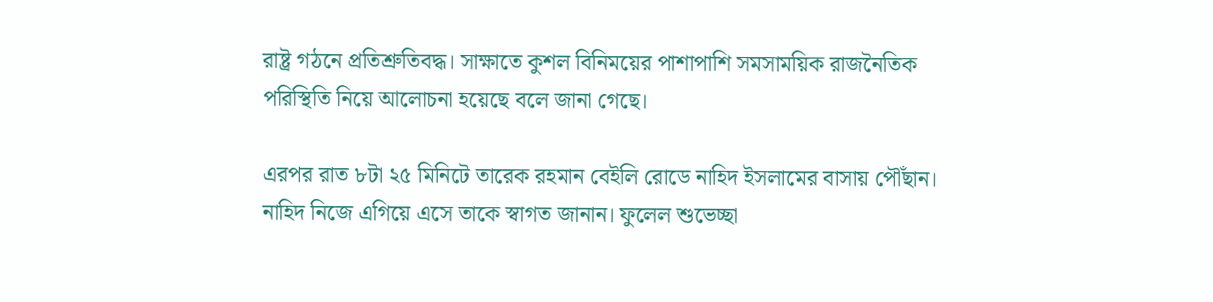রাষ্ট্র গঠনে প্রতিশ্রুতিবদ্ধ। সাক্ষাতে কুশল বিনিময়ের পাশাপাশি সমসাময়িক রাজনৈতিক পরিস্থিতি নিয়ে আলোচনা হয়েছে বলে জানা গেছে।

এরপর রাত ৮টা ২৫ মিনিটে তারেক রহমান বেইলি রোডে নাহিদ ইসলামের বাসায় পৌঁছান। নাহিদ নিজে এগিয়ে এসে তাকে স্বাগত জানান। ফুলেল শুভেচ্ছা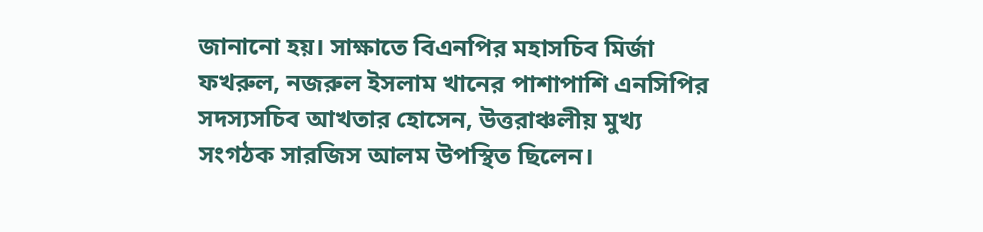জানানো হয়। সাক্ষাতে বিএনপির মহাসচিব মির্জা ফখরুল, নজরুল ইসলাম খানের পাশাপাশি এনসিপির সদস্যসচিব আখতার হোসেন, উত্তরাঞ্চলীয় মুখ্য সংগঠক সারজিস আলম উপস্থিত ছিলেন।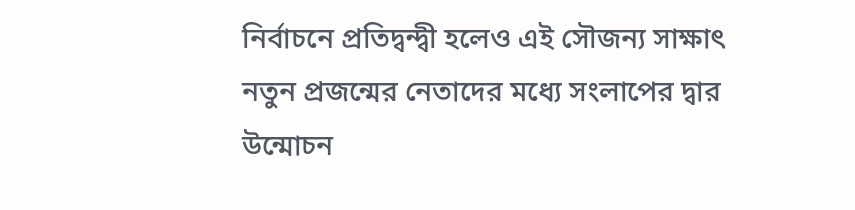নির্বাচনে প্রতিদ্বন্দ্বী হলেও এই সৌজন্য সাক্ষাৎ নতুন প্রজন্মের নেতাদের মধ্যে সংলাপের দ্বার উন্মোচন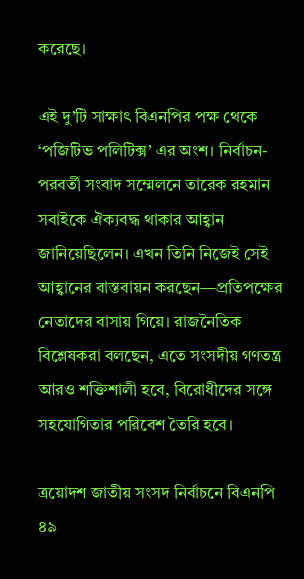করেছে।

এই দু’টি সাক্ষাৎ বিএনপির পক্ষ থেকে ‘পজিটিভ পলিটিক্স’ এর অংশ। নির্বাচন-পরবর্তী সংবাদ সম্মেলনে তারেক রহমান সবাইকে ঐক্যবদ্ধ থাকার আহ্বান জানিয়েছিলেন। এখন তিনি নিজেই সেই আহ্বানের বাস্তবায়ন করছেন—প্রতিপক্ষের নেতাদের বাসায় গিয়ে। রাজনৈতিক বিশ্লেষকরা বলছেন, এতে সংসদীয় গণতন্ত্র আরও শক্তিশালী হবে, বিরোধীদের সঙ্গে সহযোগিতার পরিবেশ তৈরি হবে।

ত্রয়োদশ জাতীয় সংসদ নির্বাচনে বিএনপি ৪৯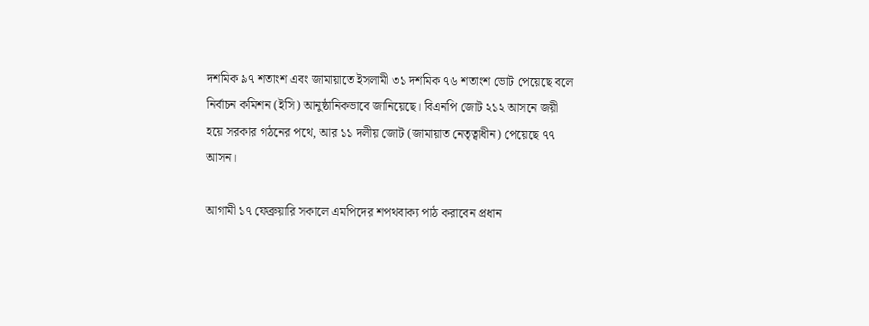দশমিক ৯৭ শতাংশ এবং জামায়াতে ইসলামী ৩১ দশমিক ৭৬ শতাংশ ভোট পেয়েছে বলে  নির্বাচন কমিশন (ইসি) আনুষ্ঠানিকভাবে জানিয়েছে। বিএনপি জোট ২১২ আসনে জয়ী হয়ে সরকার গঠনের পথে, আর ১১ দলীয় জোট (জামায়াত নেতৃত্বাধীন) পেয়েছে ৭৭ আসন।

আগামী ১৭ ফেব্রুয়ারি সকালে এমপিদের শপথবাক্য পাঠ করাবেন প্রধান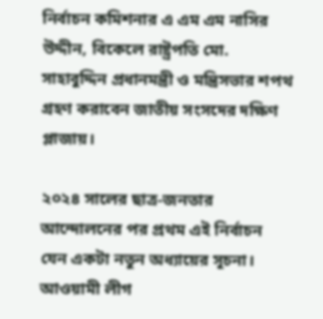নির্বাচন কমিশনার এ এম এম নাসির উদ্দীন, বিকেলে রাষ্ট্রপতি মো. সাহাবুদ্দিন প্রধানমন্ত্রী ও মন্ত্রিসভার শপথ গ্রহণ করাবেন জাতীয় সংসদের দক্ষিণ প্লাজায়।

২০২৪ সালের ছাত্র-জনতার আন্দোলনের পর প্রথম এই নির্বাচন যেন একটা নতুন অধ্যায়ের সূচনা। আওয়ামী লীগ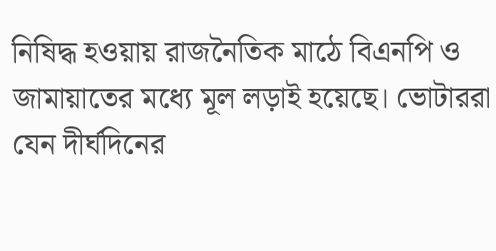নিষিদ্ধ হওয়ায় রাজনৈতিক মাঠে বিএনপি ও জামায়াতের মধ্যে মূল লড়াই হয়েছে। ভোটাররা যেন দীর্ঘদিনের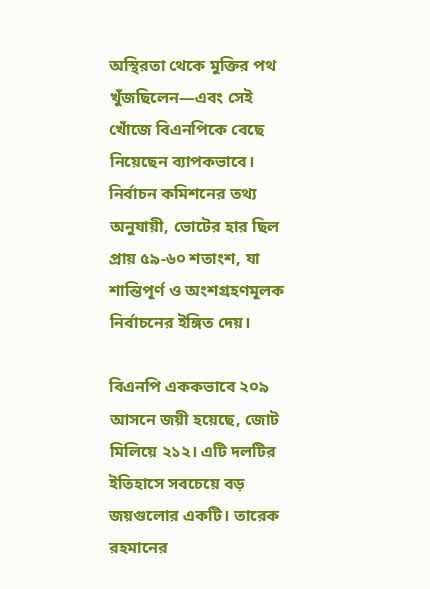অস্থিরতা থেকে মুক্তির পথ খুঁজছিলেন—এবং সেই খোঁজে বিএনপিকে বেছে নিয়েছেন ব্যাপকভাবে। নির্বাচন কমিশনের তথ্য অনুযায়ী, ভোটের হার ছিল প্রায় ৫৯-৬০ শতাংশ, যা শান্তিপূর্ণ ও অংশগ্রহণমূলক নির্বাচনের ইঙ্গিত দেয়।

বিএনপি এককভাবে ২০৯ আসনে জয়ী হয়েছে, জোট মিলিয়ে ২১২। এটি দলটির ইতিহাসে সবচেয়ে বড় জয়গুলোর একটি। তারেক রহমানের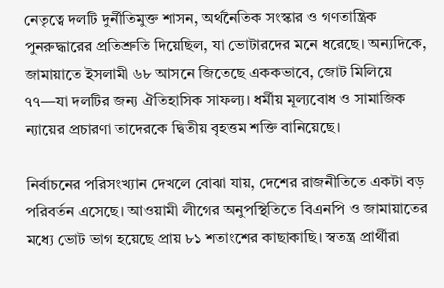নেতৃত্বে দলটি দুর্নীতিমুক্ত শাসন, অর্থনৈতিক সংস্কার ও গণতান্ত্রিক পুনরুদ্ধারের প্রতিশ্রুতি দিয়েছিল, যা ভোটারদের মনে ধরেছে। অন্যদিকে, জামায়াতে ইসলামী ৬৮ আসনে জিতেছে এককভাবে, জোট মিলিয়ে ৭৭—যা দলটির জন্য ঐতিহাসিক সাফল্য। ধর্মীয় মূল্যবোধ ও সামাজিক ন্যায়ের প্রচারণা তাদেরকে দ্বিতীয় বৃহত্তম শক্তি বানিয়েছে।

নির্বাচনের পরিসংখ্যান দেখলে বোঝা যায়, দেশের রাজনীতিতে একটা বড় পরিবর্তন এসেছে। আওয়ামী লীগের অনুপস্থিতিতে বিএনপি ও জামায়াতের মধ্যে ভোট ভাগ হয়েছে প্রায় ৮১ শতাংশের কাছাকাছি। স্বতন্ত্র প্রার্থীরা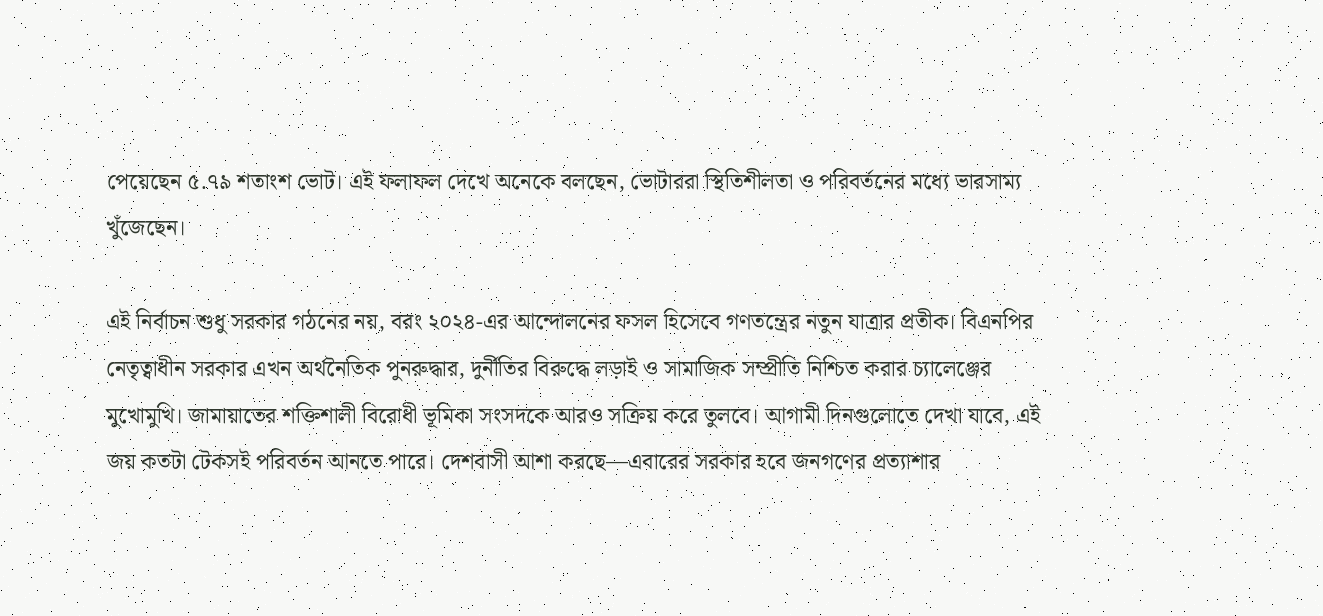পেয়েছেন ৫.৭৯ শতাংশ ভোট। এই ফলাফল দেখে অনেকে বলছেন, ভোটাররা স্থিতিশীলতা ও পরিবর্তনের মধ্যে ভারসাম্য খুঁজেছেন।

এই নির্বাচন শুধু সরকার গঠনের নয়, বরং ২০২৪-এর আন্দোলনের ফসল হিসেবে গণতন্ত্রের নতুন যাত্রার প্রতীক। বিএনপির নেতৃত্বাধীন সরকার এখন অর্থনৈতিক পুনরুদ্ধার, দুর্নীতির বিরুদ্ধে লড়াই ও সামাজিক সম্প্রীতি নিশ্চিত করার চ্যালেঞ্জের মুখোমুখি। জামায়াতের শক্তিশালী বিরোধী ভূমিকা সংসদকে আরও সক্রিয় করে তুলবে। আগামী দিনগুলোতে দেখা যাবে, এই জয় কতটা টেকসই পরিবর্তন আনতে পারে। দেশবাসী আশা করছে—এবারের সরকার হবে জনগণের প্রত্যাশার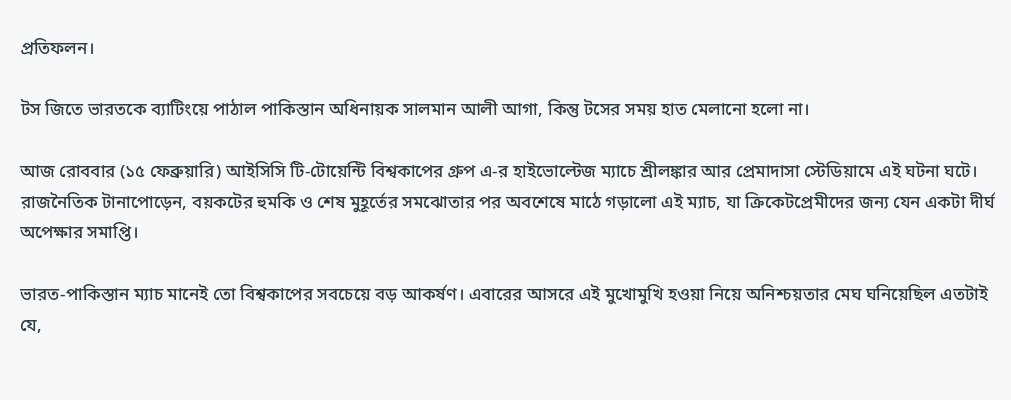প্রতিফলন।

টস জিতে ভারতকে ব্যাটিংয়ে পাঠাল পাকিস্তান অধিনায়ক সালমান আলী আগা, কিন্তু টসের সময় হাত মেলানো হলো না।

আজ রোববার (১৫ ফেব্রুয়ারি) আইসিসি টি-টোয়েন্টি বিশ্বকাপের গ্রুপ এ-র হাইভোল্টেজ ম্যাচে শ্রীলঙ্কার আর প্রেমাদাসা স্টেডিয়ামে এই ঘটনা ঘটে। রাজনৈতিক টানাপোড়েন, বয়কটের হুমকি ও শেষ মুহূর্তের সমঝোতার পর অবশেষে মাঠে গড়ালো এই ম্যাচ, যা ক্রিকেটপ্রেমীদের জন্য যেন একটা দীর্ঘ অপেক্ষার সমাপ্তি।

ভারত-পাকিস্তান ম্যাচ মানেই তো বিশ্বকাপের সবচেয়ে বড় আকর্ষণ। এবারের আসরে এই মুখোমুখি হওয়া নিয়ে অনিশ্চয়তার মেঘ ঘনিয়েছিল এতটাই যে,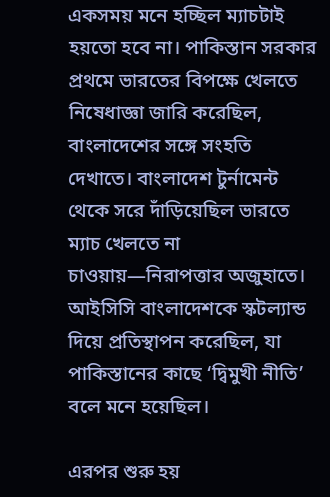একসময় মনে হচ্ছিল ম্যাচটাই হয়তো হবে না। পাকিস্তান সরকার প্রথমে ভারতের বিপক্ষে খেলতে নিষেধাজ্ঞা জারি করেছিল, বাংলাদেশের সঙ্গে সংহতি দেখাতে। বাংলাদেশ টুর্নামেন্ট থেকে সরে দাঁড়িয়েছিল ভারতে ম্যাচ খেলতে না চাওয়ায়—নিরাপত্তার অজুহাতে। আইসিসি বাংলাদেশকে স্কটল্যান্ড দিয়ে প্রতিস্থাপন করেছিল, যা পাকিস্তানের কাছে ‘দ্বিমুখী নীতি’ বলে মনে হয়েছিল।

এরপর শুরু হয়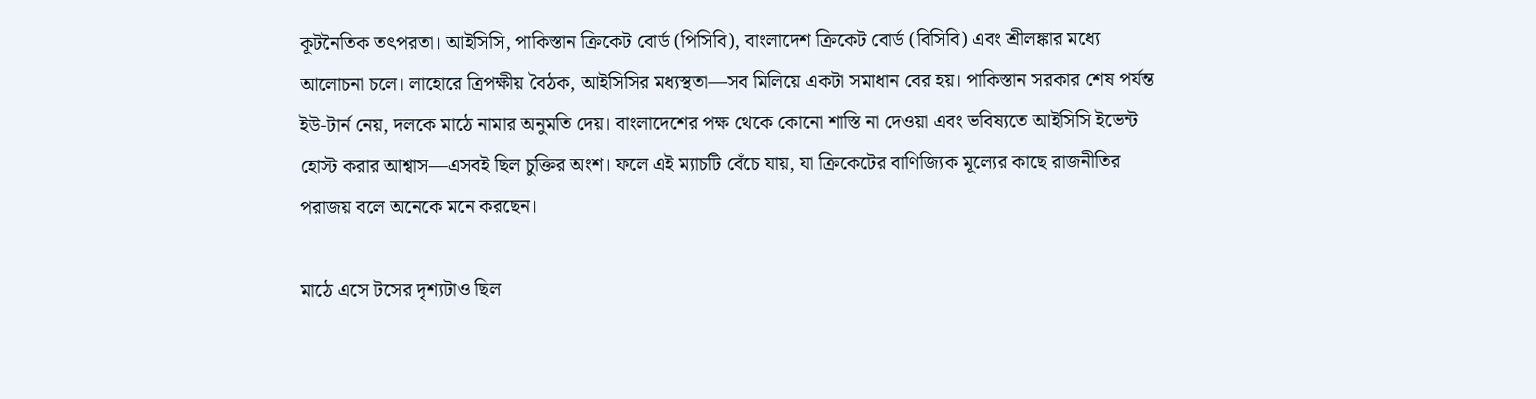কূটনৈতিক তৎপরতা। আইসিসি, পাকিস্তান ক্রিকেট বোর্ড (পিসিবি), বাংলাদেশ ক্রিকেট বোর্ড (বিসিবি) এবং শ্রীলঙ্কার মধ্যে আলোচনা চলে। লাহোরে ত্রিপক্ষীয় বৈঠক, আইসিসির মধ্যস্থতা—সব মিলিয়ে একটা সমাধান বের হয়। পাকিস্তান সরকার শেষ পর্যন্ত ইউ-টার্ন নেয়, দলকে মাঠে নামার অনুমতি দেয়। বাংলাদেশের পক্ষ থেকে কোনো শাস্তি না দেওয়া এবং ভবিষ্যতে আইসিসি ইভেন্ট হোস্ট করার আশ্বাস—এসবই ছিল চুক্তির অংশ। ফলে এই ম্যাচটি বেঁচে যায়, যা ক্রিকেটের বাণিজ্যিক মূল্যের কাছে রাজনীতির পরাজয় বলে অনেকে মনে করছেন।

মাঠে এসে টসের দৃশ্যটাও ছিল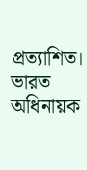প্রত্যাশিত। ভারত অধিনায়ক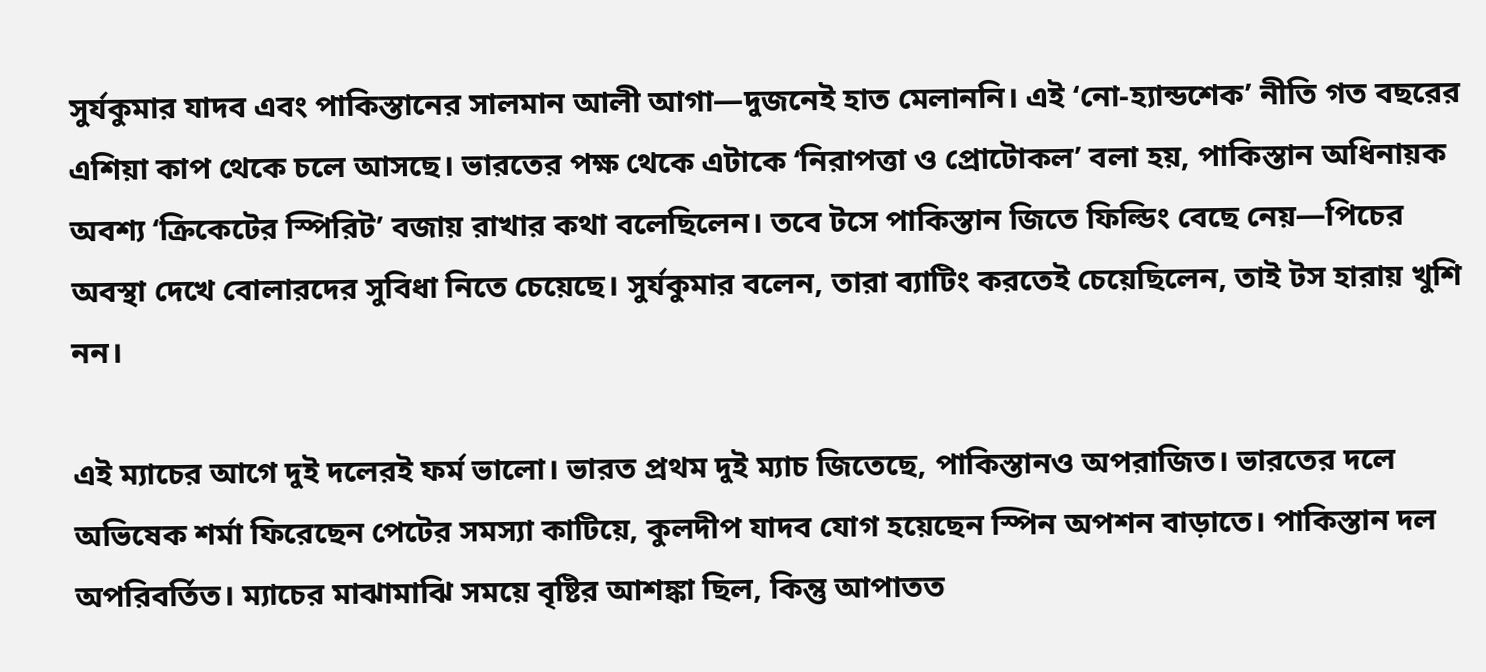সুর্যকুমার যাদব এবং পাকিস্তানের সালমান আলী আগা—দুজনেই হাত মেলাননি। এই ‘নো-হ্যান্ডশেক’ নীতি গত বছরের এশিয়া কাপ থেকে চলে আসছে। ভারতের পক্ষ থেকে এটাকে ‘নিরাপত্তা ও প্রোটোকল’ বলা হয়, পাকিস্তান অধিনায়ক অবশ্য ‘ক্রিকেটের স্পিরিট’ বজায় রাখার কথা বলেছিলেন। তবে টসে পাকিস্তান জিতে ফিল্ডিং বেছে নেয়—পিচের অবস্থা দেখে বোলারদের সুবিধা নিতে চেয়েছে। সুর্যকুমার বলেন, তারা ব্যাটিং করতেই চেয়েছিলেন, তাই টস হারায় খুশি নন।

এই ম্যাচের আগে দুই দলেরই ফর্ম ভালো। ভারত প্রথম দুই ম্যাচ জিতেছে, পাকিস্তানও অপরাজিত। ভারতের দলে অভিষেক শর্মা ফিরেছেন পেটের সমস্যা কাটিয়ে, কুলদীপ যাদব যোগ হয়েছেন স্পিন অপশন বাড়াতে। পাকিস্তান দল অপরিবর্তিত। ম্যাচের মাঝামাঝি সময়ে বৃষ্টির আশঙ্কা ছিল, কিন্তু আপাতত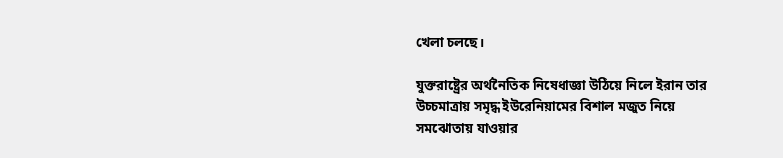খেলা চলছে।

যুক্তরাষ্ট্রের অর্থনৈতিক নিষেধাজ্ঞা উঠিয়ে নিলে ইরান তার উচ্চমাত্রায় সমৃদ্ধ ইউরেনিয়ামের বিশাল মজুত নিয়ে সমঝোতায় যাওয়ার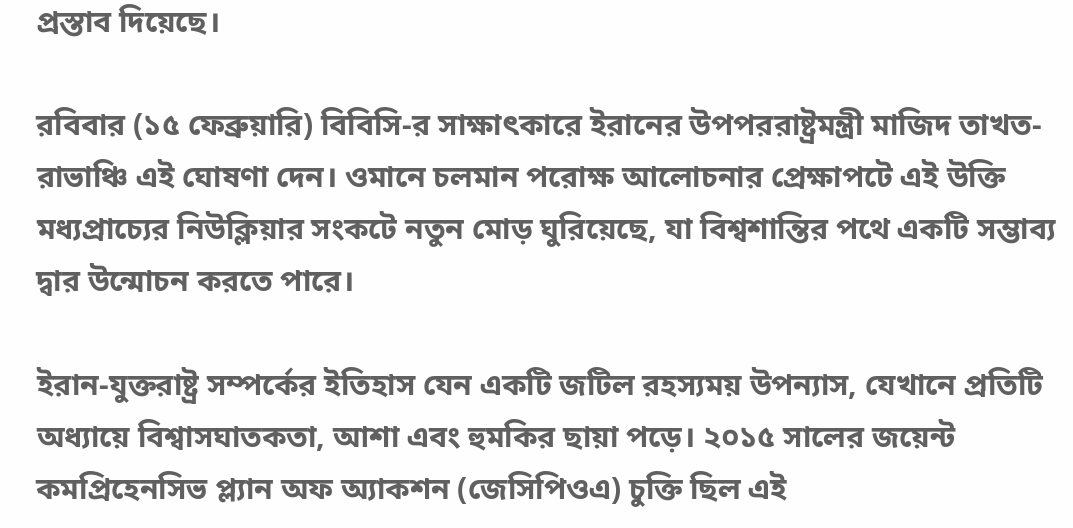প্রস্তাব দিয়েছে।

রবিবার (১৫ ফেব্রুয়ারি) বিবিসি-র সাক্ষাৎকারে ইরানের উপপররাষ্ট্রমন্ত্রী মাজিদ তাখত-রাভাঞ্চি এই ঘোষণা দেন। ওমানে চলমান পরোক্ষ আলোচনার প্রেক্ষাপটে এই উক্তি মধ্যপ্রাচ্যের নিউক্লিয়ার সংকটে নতুন মোড় ঘুরিয়েছে, যা বিশ্বশান্তির পথে একটি সম্ভাব্য দ্বার উন্মোচন করতে পারে।

ইরান-যুক্তরাষ্ট্র সম্পর্কের ইতিহাস যেন একটি জটিল রহস্যময় উপন্যাস, যেখানে প্রতিটি অধ্যায়ে বিশ্বাসঘাতকতা, আশা এবং হুমকির ছায়া পড়ে। ২০১৫ সালের জয়েন্ট কমপ্রিহেনসিভ প্ল্যান অফ অ্যাকশন (জেসিপিওএ) চুক্তি ছিল এই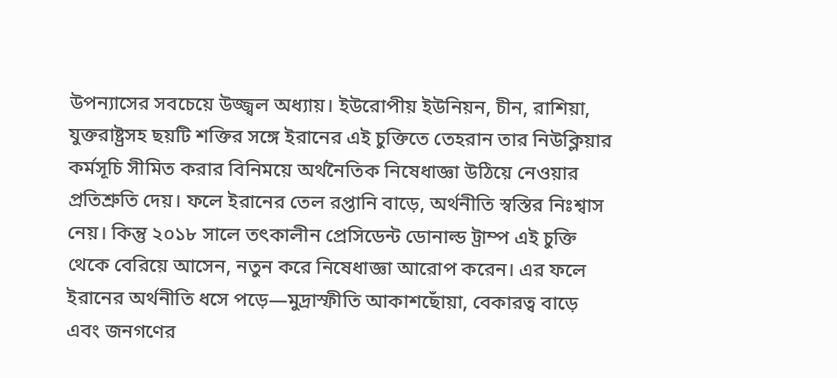উপন্যাসের সবচেয়ে উজ্জ্বল অধ্যায়। ইউরোপীয় ইউনিয়ন, চীন, রাশিয়া, যুক্তরাষ্ট্রসহ ছয়টি শক্তির সঙ্গে ইরানের এই চুক্তিতে তেহরান তার নিউক্লিয়ার কর্মসূচি সীমিত করার বিনিময়ে অর্থনৈতিক নিষেধাজ্ঞা উঠিয়ে নেওয়ার প্রতিশ্রুতি দেয়। ফলে ইরানের তেল রপ্তানি বাড়ে, অর্থনীতি স্বস্তির নিঃশ্বাস নেয়। কিন্তু ২০১৮ সালে তৎকালীন প্রেসিডেন্ট ডোনাল্ড ট্রাম্প এই চুক্তি থেকে বেরিয়ে আসেন, নতুন করে নিষেধাজ্ঞা আরোপ করেন। এর ফলে ইরানের অর্থনীতি ধসে পড়ে—মুদ্রাস্ফীতি আকাশছোঁয়া, বেকারত্ব বাড়ে এবং জনগণের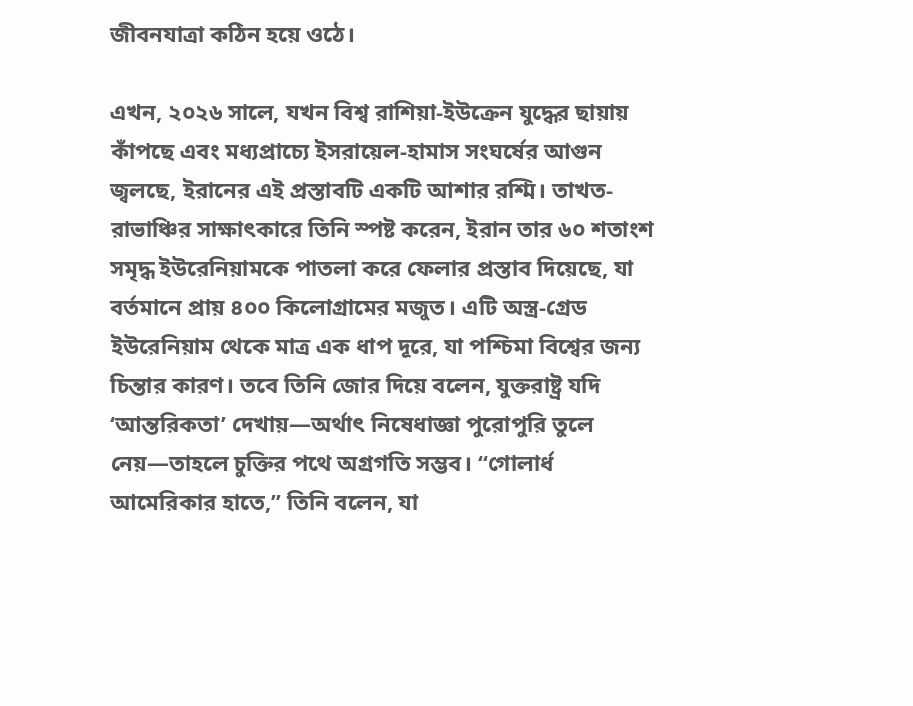জীবনযাত্রা কঠিন হয়ে ওঠে।

এখন, ২০২৬ সালে, যখন বিশ্ব রাশিয়া-ইউক্রেন যুদ্ধের ছায়ায় কাঁপছে এবং মধ্যপ্রাচ্যে ইসরায়েল-হামাস সংঘর্ষের আগুন জ্বলছে, ইরানের এই প্রস্তাবটি একটি আশার রশ্মি। তাখত-রাভাঞ্চির সাক্ষাৎকারে তিনি স্পষ্ট করেন, ইরান তার ৬০ শতাংশ সমৃদ্ধ ইউরেনিয়ামকে পাতলা করে ফেলার প্রস্তাব দিয়েছে, যা বর্তমানে প্রায় ৪০০ কিলোগ্রামের মজুত। এটি অস্ত্র-গ্রেড ইউরেনিয়াম থেকে মাত্র এক ধাপ দূরে, যা পশ্চিমা বিশ্বের জন্য চিন্তার কারণ। তবে তিনি জোর দিয়ে বলেন, যুক্তরাষ্ট্র যদি ‘আন্তরিকতা’ দেখায়—অর্থাৎ নিষেধাজ্ঞা পুরোপুরি তুলে নেয়—তাহলে চুক্তির পথে অগ্রগতি সম্ভব। “গোলার্ধ আমেরিকার হাতে,” তিনি বলেন, যা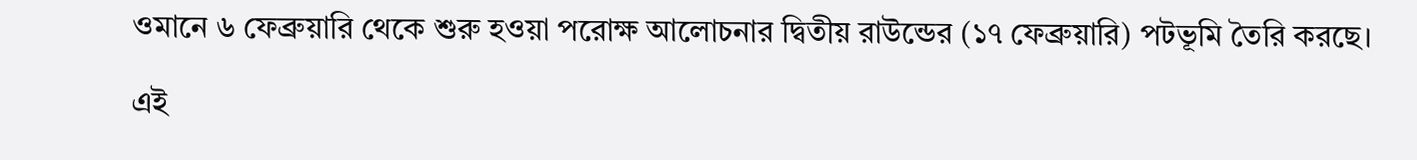ওমানে ৬ ফেব্রুয়ারি থেকে শুরু হওয়া পরোক্ষ আলোচনার দ্বিতীয় রাউন্ডের (১৭ ফেব্রুয়ারি) পটভূমি তৈরি করছে।

এই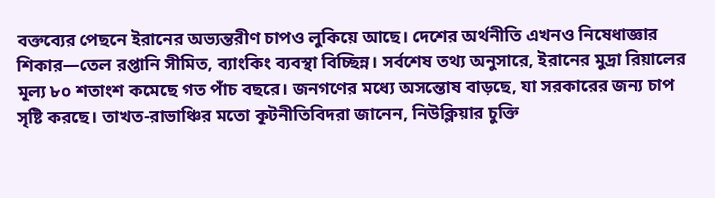বক্তব্যের পেছনে ইরানের অভ্যন্তরীণ চাপও লুকিয়ে আছে। দেশের অর্থনীতি এখনও নিষেধাজ্ঞার শিকার—তেল রপ্তানি সীমিত, ব্যাংকিং ব্যবস্থা বিচ্ছিন্ন। সর্বশেষ তথ্য অনুসারে, ইরানের মুদ্রা রিয়ালের মূল্য ৮০ শতাংশ কমেছে গত পাঁচ বছরে। জনগণের মধ্যে অসন্তোষ বাড়ছে, যা সরকারের জন্য চাপ সৃষ্টি করছে। তাখত-রাভাঞ্চির মতো কূটনীতিবিদরা জানেন, নিউক্লিয়ার চুক্তি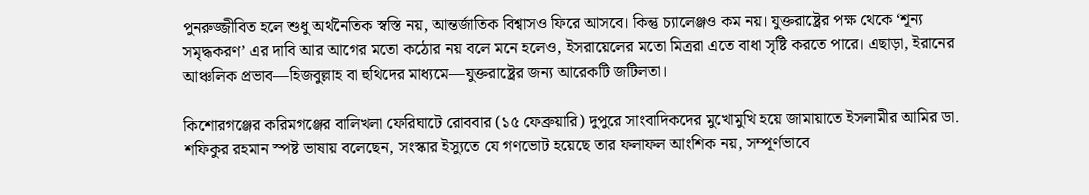পুনরুজ্জীবিত হলে শুধু অর্থনৈতিক স্বস্তি নয়, আন্তর্জাতিক বিশ্বাসও ফিরে আসবে। কিন্তু চ্যালেঞ্জও কম নয়। যুক্তরাষ্ট্রের পক্ষ থেকে ‘শূন্য সমৃদ্ধকরণ’ এর দাবি আর আগের মতো কঠোর নয় বলে মনে হলেও, ইসরায়েলের মতো মিত্ররা এতে বাধা সৃষ্টি করতে পারে। এছাড়া, ইরানের আঞ্চলিক প্রভাব—হিজবুল্লাহ বা হুথিদের মাধ্যমে—যুক্তরাষ্ট্রের জন্য আরেকটি জটিলতা।

কিশোরগঞ্জের করিমগঞ্জের বালিখলা ফেরিঘাটে রোববার (১৫ ফেব্রুয়ারি) দুপুরে সাংবাদিকদের মুখোমুখি হয়ে জামায়াতে ইসলামীর আমির ডা. শফিকুর রহমান স্পষ্ট ভাষায় বলেছেন, সংস্কার ইস্যুতে যে গণভোট হয়েছে তার ফলাফল আংশিক নয়, সম্পূর্ণভাবে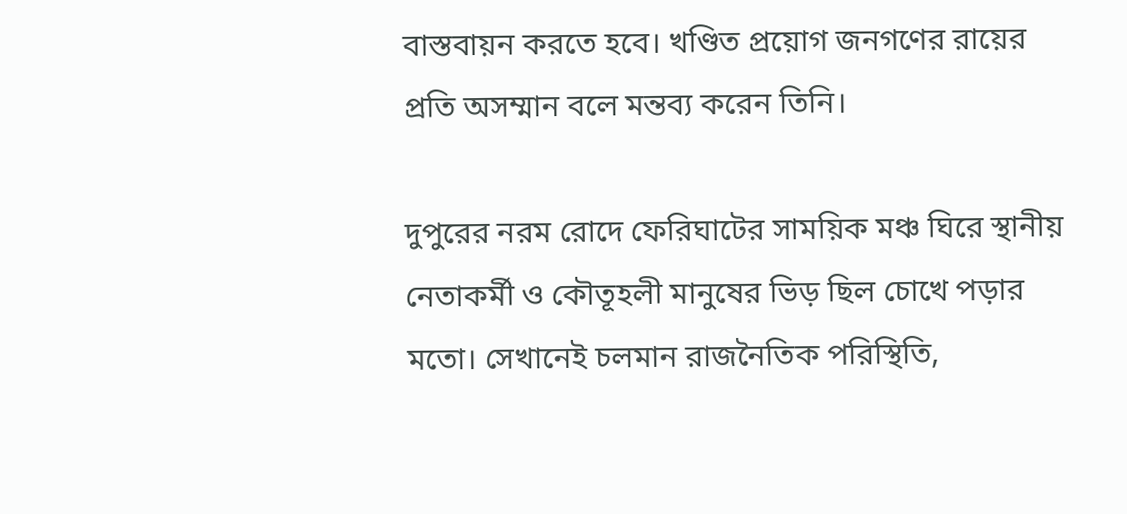বাস্তবায়ন করতে হবে। খণ্ডিত প্রয়োগ জনগণের রায়ের প্রতি অসম্মান বলে মন্তব্য করেন তিনি।

দুপুরের নরম রোদে ফেরিঘাটের সাময়িক মঞ্চ ঘিরে স্থানীয় নেতাকর্মী ও কৌতূহলী মানুষের ভিড় ছিল চোখে পড়ার মতো। সেখানেই চলমান রাজনৈতিক পরিস্থিতি,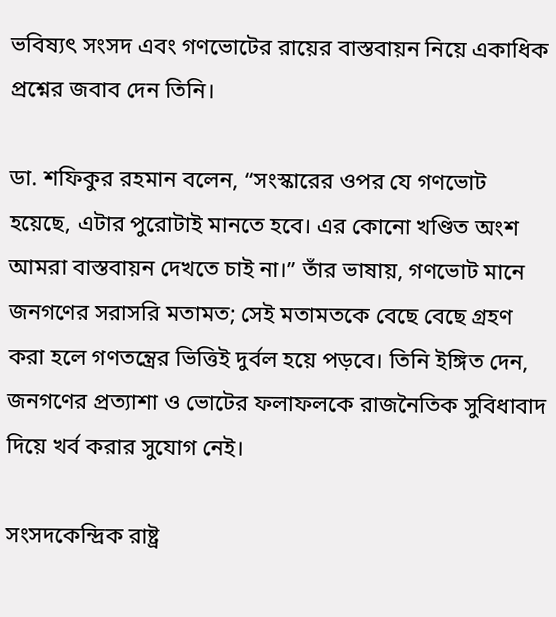ভবিষ্যৎ সংসদ এবং গণভোটের রায়ের বাস্তবায়ন নিয়ে একাধিক প্রশ্নের জবাব দেন তিনি।

ডা. শফিকুর রহমান বলেন, “সংস্কারের ওপর যে গণভোট হয়েছে, এটার পুরোটাই মানতে হবে। এর কোনো খণ্ডিত অংশ আমরা বাস্তবায়ন দেখতে চাই না।” তাঁর ভাষায়, গণভোট মানে জনগণের সরাসরি মতামত; সেই মতামতকে বেছে বেছে গ্রহণ করা হলে গণতন্ত্রের ভিত্তিই দুর্বল হয়ে পড়বে। তিনি ইঙ্গিত দেন, জনগণের প্রত্যাশা ও ভোটের ফলাফলকে রাজনৈতিক সুবিধাবাদ দিয়ে খর্ব করার সুযোগ নেই।

সংসদকেন্দ্রিক রাষ্ট্র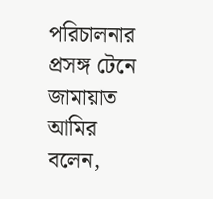পরিচালনার প্রসঙ্গ টেনে জামায়াত আমির বলেন,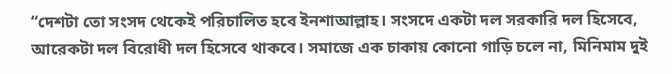“দেশটা তো সংসদ থেকেই পরিচালিত হবে ইনশাআল্লাহ। সংসদে একটা দল সরকারি দল হিসেবে, আরেকটা দল বিরোধী দল হিসেবে থাকবে। সমাজে এক চাকায় কোনো গাড়ি চলে না, মিনিমাম দুই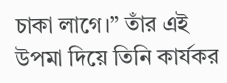চাকা লাগে।” তাঁর এই উপমা দিয়ে তিনি কার্যকর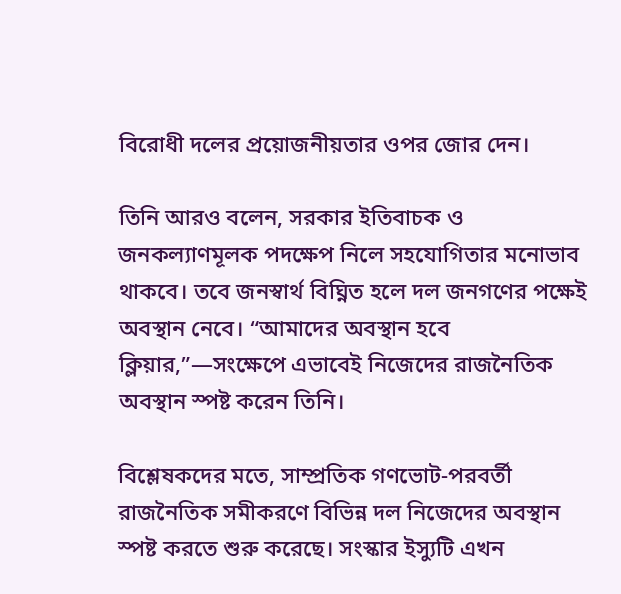বিরোধী দলের প্রয়োজনীয়তার ওপর জোর দেন।

তিনি আরও বলেন, সরকার ইতিবাচক ও জনকল্যাণমূলক পদক্ষেপ নিলে সহযোগিতার মনোভাব থাকবে। তবে জনস্বার্থ বিঘ্নিত হলে দল জনগণের পক্ষেই অবস্থান নেবে। “আমাদের অবস্থান হবে ক্লিয়ার,”—সংক্ষেপে এভাবেই নিজেদের রাজনৈতিক অবস্থান স্পষ্ট করেন তিনি।

বিশ্লেষকদের মতে, সাম্প্রতিক গণভোট-পরবর্তী রাজনৈতিক সমীকরণে বিভিন্ন দল নিজেদের অবস্থান স্পষ্ট করতে শুরু করেছে। সংস্কার ইস্যুটি এখন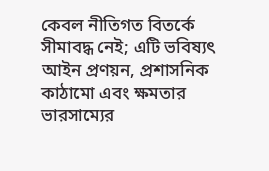কেবল নীতিগত বিতর্কে সীমাবদ্ধ নেই; এটি ভবিষ্যৎ আইন প্রণয়ন, প্রশাসনিক কাঠামো এবং ক্ষমতার ভারসাম্যের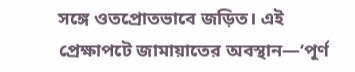সঙ্গে ওতপ্রোতভাবে জড়িত। এই প্রেক্ষাপটে জামায়াতের অবস্থান—‘পূর্ণ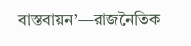বাস্তবায়ন’—রাজনৈতিক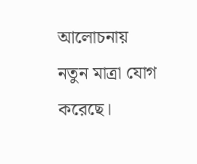আলোচনায় নতুন মাত্রা যোগ করেছে।